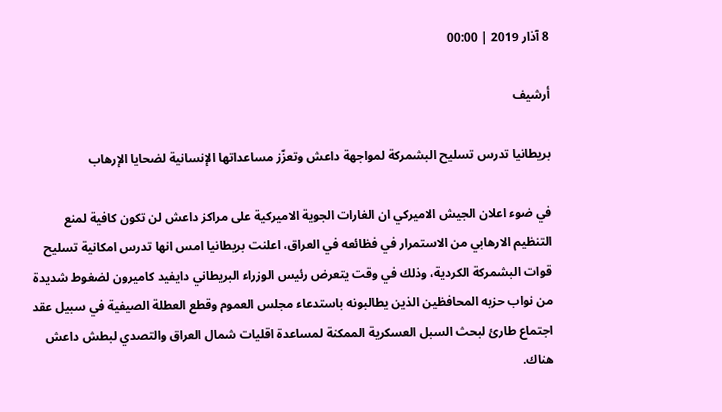8 آذار 2019 | 00:00

أرشيف

بريطانيا تدرس تسليح البشمركة لمواجهة داعش وتعزّز مساعداتها الإنسانية لضحايا الإرهاب

في ضوء اعلان الجيش الاميركي ان الغارات الجوية الاميركية على مراكز داعش لن تكون كافية لمنع التنظيم الارهابي من الاستمرار في فظائعه في العراق، اعلنت بريطانيا امس انها تدرس امكانية تسليح قوات البشمركة الكردية، وذلك في وقت يتعرض رئيس الوزراء البريطاني دايفيد كاميرون لضغوط شديدة من نواب حزبه المحافظين الذين يطالبونه باستدعاء مجلس العموم وقطع العطلة الصيفية في سبيل عقد اجتماع طارئ لبحث السبل العسكرية الممكنة لمساعدة اقليات شمال العراق والتصدي لبطش داعش هناك.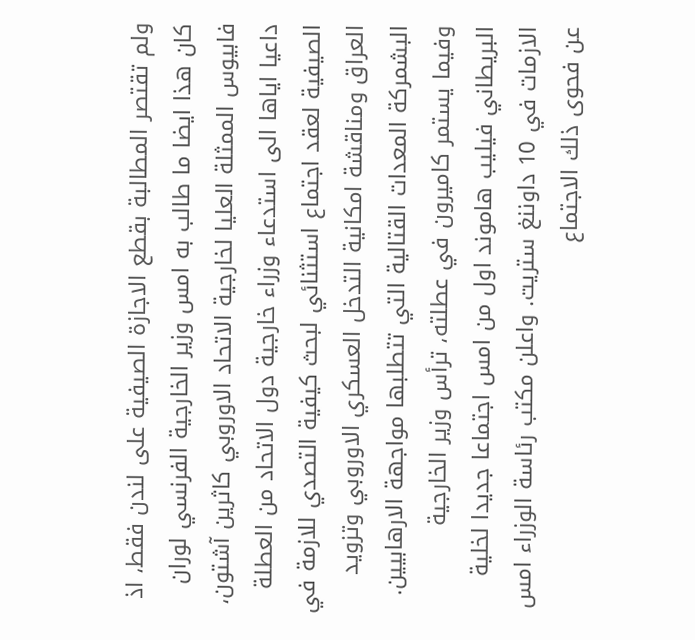ولم تقتصر المطالبة بقطع الاجازة الصيفية على لندن فقط، اذ كان هذا ايضا ما طالب به امس وزير الخارجية الفرنسي لوران فابيوس الممثلة العليا لخارجية الاتحاد الاوروبي كاثرين آشتون، داعيا اياها الى استدعاء وزراء خارجية دول الاتحاد من العطلة الصيفية لعقد اجتماع استثنائي لبحث كيفية التصدي للازمة في العراق ومناقشة امكانية التدخل العسكري الاوروبي وتزويد البشمركة المعدات القتالية التي تتطلبها مواجهة الارهابيين.
وفيما يستمر كاميرون في عطلته، ترأس وزير الخارجية البريطاني فيليب هاموند اول من امس اجتماعا جديدا لخلية الازمات في 10 داوننغ ستريت. واعلن مكتب رئاسة الوزراء امس عن فحوى ذلك الاجتماع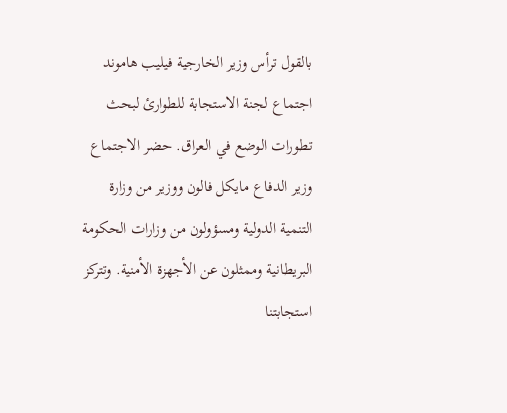بالقول ترأس وزير الخارجية فيليب هاموند اجتماع لجنة الاستجابة للطوارئ لبحث تطورات الوضع في العراق. حضر الاجتماع وزير الدفاع مايكل فالون ووزير من وزارة التنمية الدولية ومسؤولون من وزارات الحكومة البريطانية وممثلون عن الأجهزة الأمنية. وتتركز استجابتنا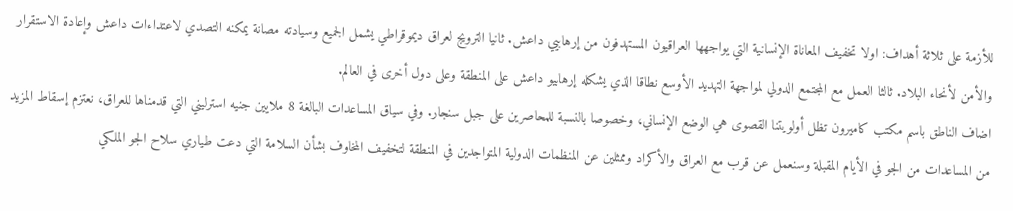للأزمة على ثلاثة أهداف: اولا تخفيف المعاناة الإنسانية التي يواجهها العراقيون المستهدفون من إرهابيي داعش. ثانيا الترويج لعراق ديموقراطي يشمل الجميع وسيادته مصانة يمكنه التصدي لاعتداءات داعش وإعادة الاستقرار والأمن لأنحاء البلاد. ثالثا العمل مع المجتمع الدولي لمواجهة التهديد الأوسع نطاقا الذي يشكله إرهابيو داعش على المنطقة وعلى دول أخرى في العالم.
اضاف الناطق باسم مكتب كاميرون تظل أولويتنا القصوى هي الوضع الإنساني، وخصوصا بالنسبة للمحاصرين على جبل سنجار. وفي سياق المساعدات البالغة 8 ملايين جنيه استرليني التي قدمناها للعراق، نعتزم إسقاط المزيد من المساعدات من الجو في الأيام المقبلة وسنعمل عن قرب مع العراق والأكراد وممثلين عن المنظمات الدولية المتواجدين في المنطقة لتخفيف المخاوف بشأن السلامة التي دعت طياري سلاح الجو الملكي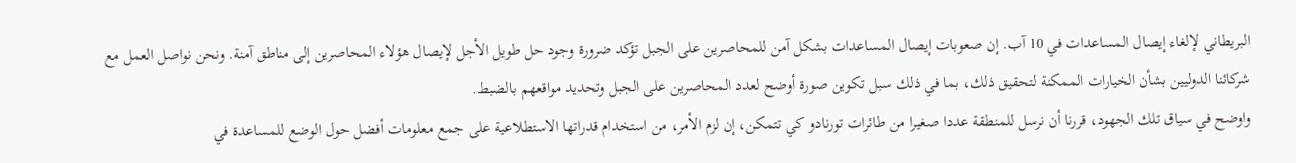البريطاني لإلغاء إيصال المساعدات في 10 آب. إن صعوبات إيصال المساعدات بشكل آمن للمحاصرين على الجبل تؤكد ضرورة وجود حل طويل الأجل لإيصال هؤلاء المحاصرين إلى مناطق آمنة. ونحن نواصل العمل مع شركائنا الدوليين بشأن الخيارات الممكنة لتحقيق ذلك، بما في ذلك سبل تكوين صورة أوضح لعدد المحاصرين على الجبل وتحديد مواقعهم بالضبط.
واوضح في سياق تلك الجهود، قررنا أن نرسل للمنطقة عددا صغيرا من طائرات تورنادو كي تتمكن، إن لزم الأمر، من استخدام قدراتها الاستطلاعية على جمع معلومات أفضل حول الوضع للمساعدة في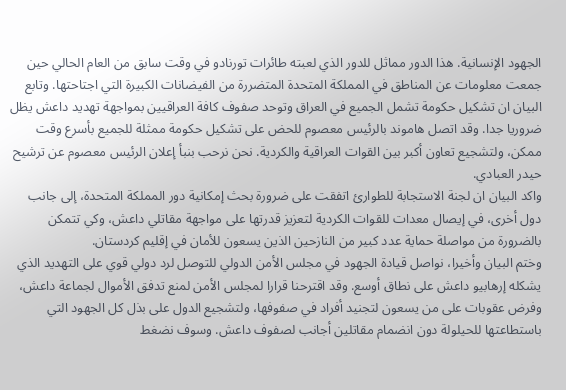الجهود الإنسانية. هذا الدور مماثل للدور الذي لعبته طائرات تورنادو في وقت سابق من العام الحالي حين جمعت معلومات عن المناطق في المملكة المتحدة المتضررة من الفيضانات الكبيرة التي اجتاحتها. وتابع البيان ان تشكيل حكومة تشمل الجميع في العراق وتوحد صفوف كافة العراقيين بمواجهة تهديد داعش يظل ضروريا جدا. وقد اتصل هاموند بالرئيس معصوم للحض على تشكيل حكومة ممثلة للجميع بأسرع وقت ممكن، ولتشجيع تعاون أكبر بين القوات العراقية والكردية. نحن نرحب بنبأ إعلان الرئيس معصوم عن ترشيح حيدر العبادي.
واكد البيان ان لجنة الاستجابة للطوارئ اتفقت على ضرورة بحث إمكانية دور المملكة المتحدة، إلى جانب دول أخرى، في إيصال معدات للقوات الكردية لتعزيز قدرتها على مواجهة مقاتلي داعش، وكي تتمكن بالضرورة من مواصلة حماية عدد كبير من النازحين الذين يسعون للأمان في إقليم كردستان.
وختم البيان وأخيرا، نواصل قيادة الجهود في مجلس الأمن الدولي للتوصل لرد دولي قوي على التهديد الذي يشكله إرهابيو داعش على نطاق أوسع. وقد اقترحنا قرارا لمجلس الأمن لمنع تدفق الأموال لجماعة داعش، وفرض عقوبات على من يسعون لتجنيد أفراد في صفوفها، ولتشجيع الدول على بذل كل الجهود التي باستطاعتها للحيلولة دون انضمام مقاتلين أجانب لصفوف داعش. وسوف نضغط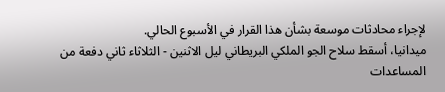لإجراء محادثات موسعة بشأن هذا القرار في الأسبوع الحالي.
ميدانيا، أسقط سلاح الجو الملكي البريطاني ليل الاثنين - الثلاثاء ثاني دفعة من المساعدات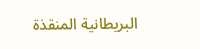البريطانية المنقذة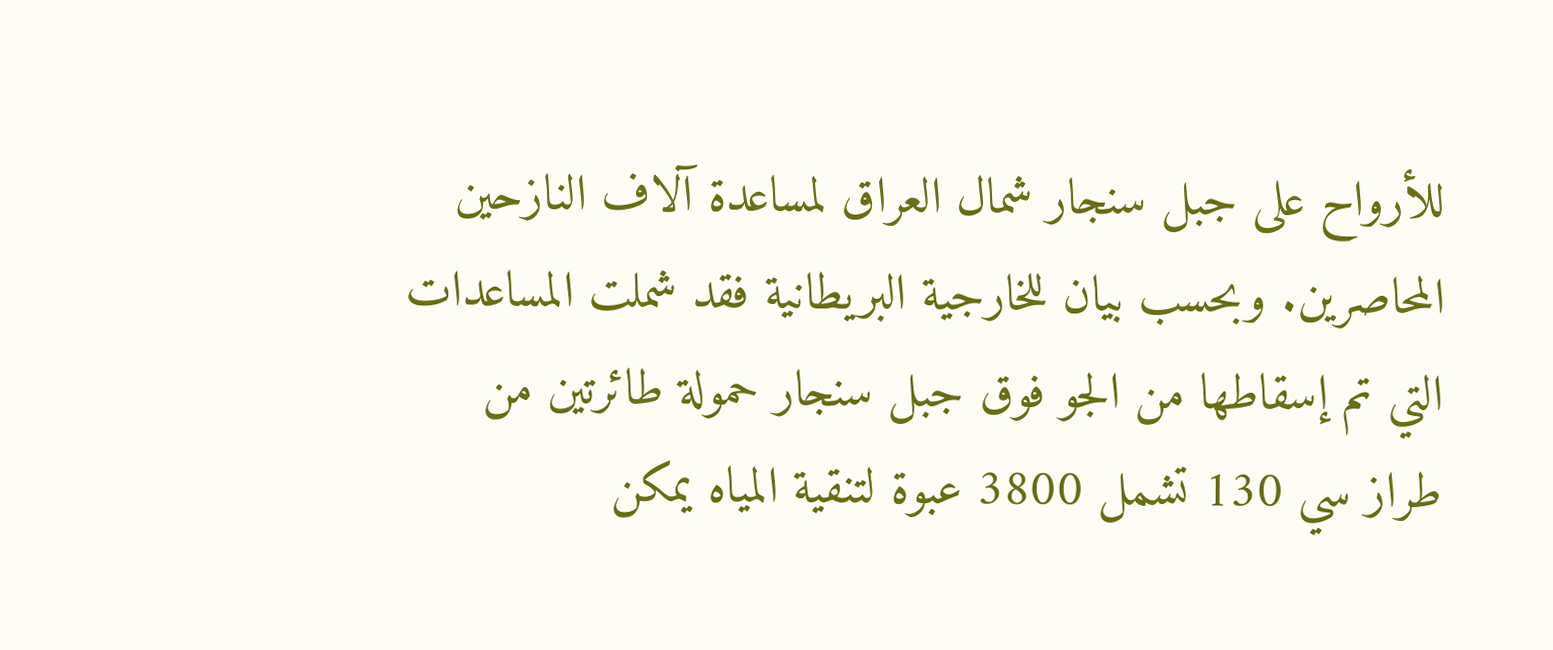للأرواح على جبل سنجار شمال العراق لمساعدة آلاف النازحين المحاصرين. وبحسب بيان للخارجية البريطانية فقد شملت المساعدات التي تم إسقاطها من الجو فوق جبل سنجار حمولة طائرتين من طراز سي 130 تشمل 3800 عبوة لتنقية المياه يمكن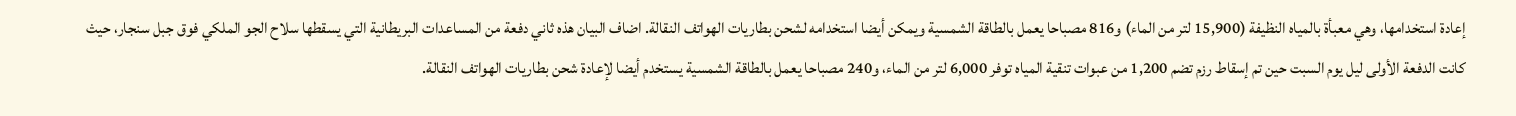إعادة استخدامها، وهي معبأة بالمياه النظيفة (15,900 لتر من الماء) و816 مصباحا يعمل بالطاقة الشمسية ويمكن أيضا استخدامه لشحن بطاريات الهواتف النقالة. اضاف البيان هذه ثاني دفعة من المساعدات البريطانية التي يسقطها سلاح الجو الملكي فوق جبل سنجار، حيث كانت الدفعة الأولى ليل يوم السبت حين تم إسقاط رزم تضم 1,200 من عبوات تنقية المياه توفر 6,000 لتر من الماء، و240 مصباحا يعمل بالطاقة الشمسية يستخدم أيضا لإعادة شحن بطاريات الهواتف النقالة.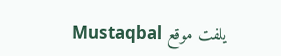يلفت موقع Mustaqbal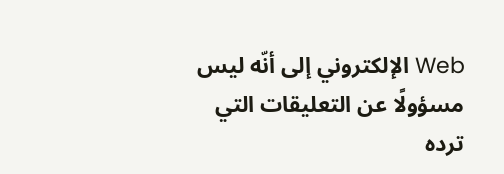Web الإلكتروني إلى أنّه ليس مسؤولًا عن التعليقات التي ترده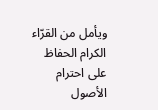ويأمل من القرّاء الكرام الحفاظ على احترام الأصول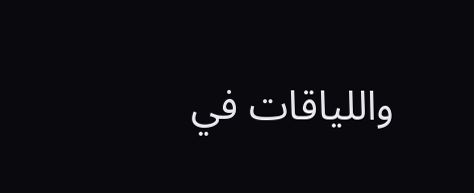واللياقات في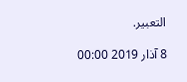التعبير.

8 آذار 2019 00:00